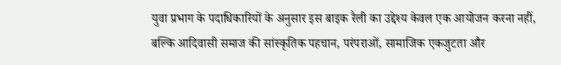युवा प्रभाग के पदाधिकारियों के अनुसार इस बाइक रैली का उद्देश्य केवल एक आयोजन करना नहीं, बल्कि आदिवासी समाज की सांस्कृतिक पहचान, परंपराओं, सामाजिक एकजुटता और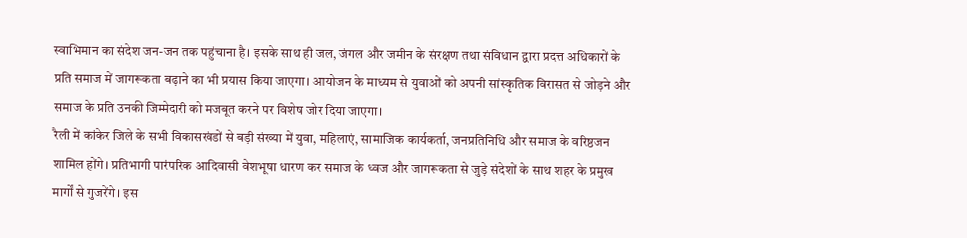स्वाभिमान का संदेश जन-जन तक पहुंचाना है। इसके साथ ही जल, जंगल और जमीन के संरक्षण तथा संविधान द्वारा प्रदत्त अधिकारों के प्रति समाज में जागरूकता बढ़ाने का भी प्रयास किया जाएगा। आयोजन के माध्यम से युवाओं को अपनी सांस्कृतिक विरासत से जोड़ने और समाज के प्रति उनकी जिम्मेदारी को मजबूत करने पर विशेष जोर दिया जाएगा।
रैली में कांकेर जिले के सभी विकासखंडों से बड़ी संख्या में युवा, महिलाएं, सामाजिक कार्यकर्ता, जनप्रतिनिधि और समाज के वरिष्ठजन शामिल होंगे। प्रतिभागी पारंपरिक आदिवासी वेशभूषा धारण कर समाज के ध्वज और जागरूकता से जुड़े संदेशों के साथ शहर के प्रमुख मार्गों से गुजरेंगे। इस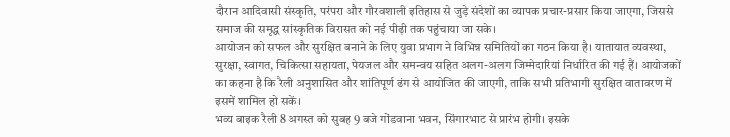दौरान आदिवासी संस्कृति, परंपरा और गौरवशाली इतिहास से जुड़े संदेशों का व्यापक प्रचार-प्रसार किया जाएगा, जिससे समाज की समृद्ध सांस्कृतिक विरासत को नई पीढ़ी तक पहुंचाया जा सके।
आयोजन को सफल और सुरक्षित बनाने के लिए युवा प्रभाग ने विभिन्न समितियों का गठन किया है। यातायात व्यवस्था, सुरक्षा, स्वागत, चिकित्सा सहायता, पेयजल और समन्वय सहित अलग-अलग जिम्मेदारियां निर्धारित की गई हैं। आयोजकों का कहना है कि रैली अनुशासित और शांतिपूर्ण ढंग से आयोजित की जाएगी, ताकि सभी प्रतिभागी सुरक्षित वातावरण में इसमें शामिल हो सकें।
भव्य बाइक रैली 8 अगस्त को सुबह 9 बजे गोंडवाना भवन, सिंगारभाट से प्रारंभ होगी। इसके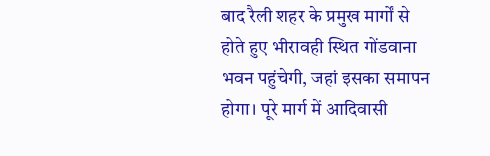बाद रैली शहर के प्रमुख मार्गों से होते हुए भीरावही स्थित गोंडवाना भवन पहुंचेगी, जहां इसका समापन होगा। पूरे मार्ग में आदिवासी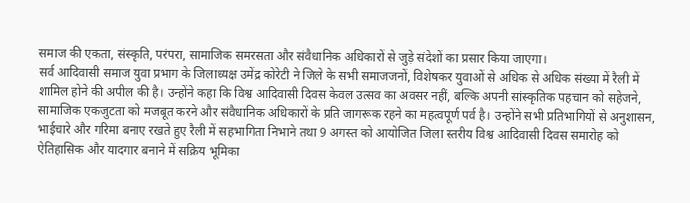समाज की एकता, संस्कृति, परंपरा, सामाजिक समरसता और संवैधानिक अधिकारों से जुड़े संदेशों का प्रसार किया जाएगा।
सर्व आदिवासी समाज युवा प्रभाग के जिलाध्यक्ष उमेंद्र कोरेटी ने जिले के सभी समाजजनों, विशेषकर युवाओं से अधिक से अधिक संख्या में रैली में शामिल होने की अपील की है। उन्होंने कहा कि विश्व आदिवासी दिवस केवल उत्सव का अवसर नहीं, बल्कि अपनी सांस्कृतिक पहचान को सहेजने, सामाजिक एकजुटता को मजबूत करने और संवैधानिक अधिकारों के प्रति जागरूक रहने का महत्वपूर्ण पर्व है। उन्होंने सभी प्रतिभागियों से अनुशासन, भाईचारे और गरिमा बनाए रखते हुए रैली में सहभागिता निभाने तथा 9 अगस्त को आयोजित जिला स्तरीय विश्व आदिवासी दिवस समारोह को ऐतिहासिक और यादगार बनाने में सक्रिय भूमिका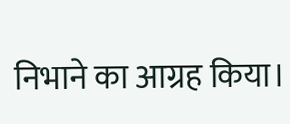निभाने का आग्रह किया।